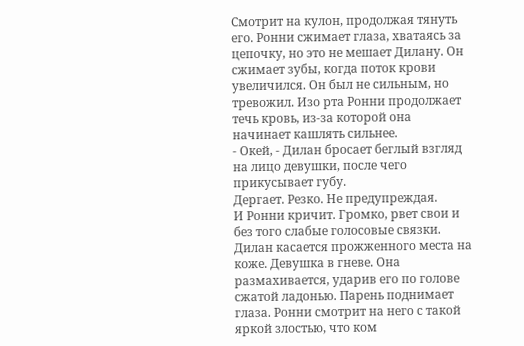Смотрит на кулон, продолжая тянуть его. Ронни сжимает глаза, хватаясь за цепочку, но это не мешает Дилану. Он сжимает зубы, когда поток крови увеличился. Он был не сильным, но тревожил. Изо рта Ронни продолжает течь кровь, из-за которой она начинает кашлять сильнее.
- Окей, - Дилан бросает беглый взгляд на лицо девушки, после чего прикусывает губу.
Дергает. Резко. Не предупреждая.
И Ронни кричит. Громко, рвет свои и без того слабые голосовые связки.
Дилан касается прожженного места на коже. Девушка в гневе. Она размахивается, ударив его по голове сжатой ладонью. Парень поднимает глаза. Ронни смотрит на него с такой яркой злостью, что ком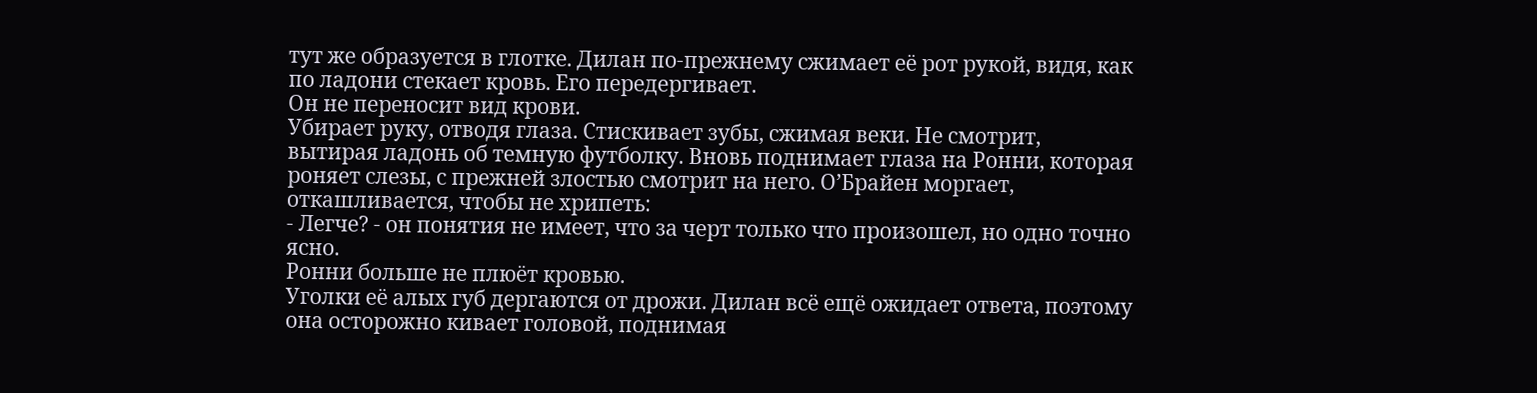тут же образуется в глотке. Дилан по-прежнему сжимает её рот рукой, видя, как по ладони стекает кровь. Его передергивает.
Он не переносит вид крови.
Убирает руку, отводя глаза. Стискивает зубы, сжимая веки. Не смотрит, вытирая ладонь об темную футболку. Вновь поднимает глаза на Ронни, которая роняет слезы, с прежней злостью смотрит на него. О’Брайен моргает, откашливается, чтобы не хрипеть:
- Легче? - он понятия не имеет, что за черт только что произошел, но одно точно ясно.
Ронни больше не плюёт кровью.
Уголки её алых губ дергаются от дрожи. Дилан всё ещё ожидает ответа, поэтому она осторожно кивает головой, поднимая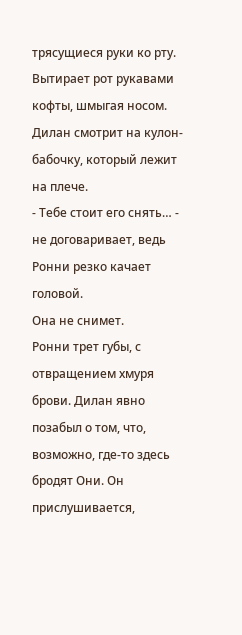трясущиеся руки ко рту. Вытирает рот рукавами кофты, шмыгая носом. Дилан смотрит на кулон-бабочку, который лежит на плече.
- Тебе стоит его снять… - не договаривает, ведь Ронни резко качает головой.
Она не снимет.
Ронни трет губы, с отвращением хмуря брови. Дилан явно позабыл о том, что, возможно, где-то здесь бродят Они. Он прислушивается,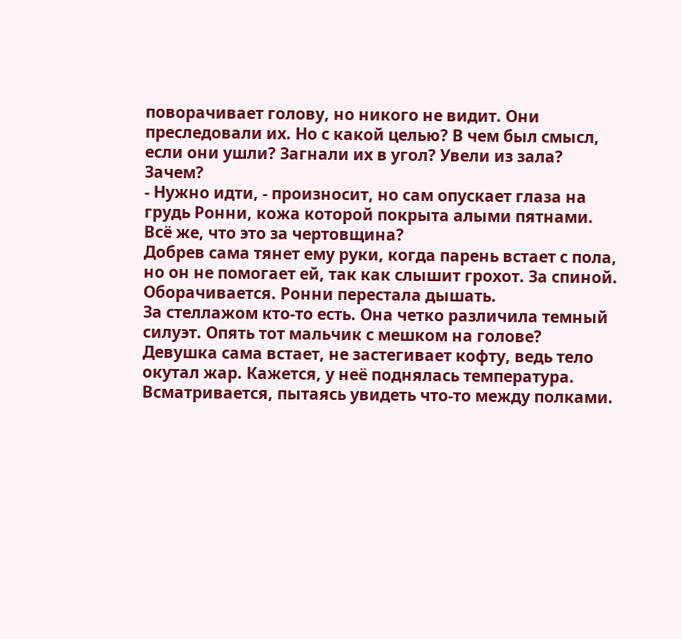поворачивает голову, но никого не видит. Они преследовали их. Но с какой целью? В чем был смысл, если они ушли? Загнали их в угол? Увели из зала? Зачем?
- Нужно идти, - произносит, но сам опускает глаза на грудь Ронни, кожа которой покрыта алыми пятнами. Всё же, что это за чертовщина?
Добрев сама тянет ему руки, когда парень встает с пола, но он не помогает ей, так как слышит грохот. За спиной. Оборачивается. Ронни перестала дышать.
За стеллажом кто-то есть. Она четко различила темный силуэт. Опять тот мальчик с мешком на голове?
Девушка сама встает, не застегивает кофту, ведь тело окутал жар. Кажется, у неё поднялась температура. Всматривается, пытаясь увидеть что-то между полками.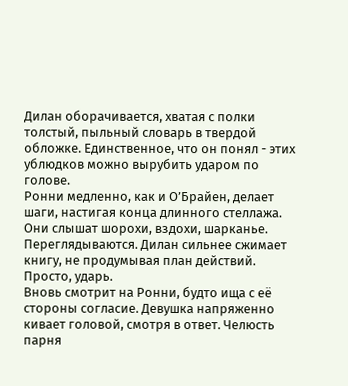Дилан оборачивается, хватая с полки толстый, пыльный словарь в твердой обложке. Единственное, что он понял - этих ублюдков можно вырубить ударом по голове.
Ронни медленно, как и О’Брайен, делает шаги, настигая конца длинного стеллажа. Они слышат шорохи, вздохи, шарканье. Переглядываются. Дилан сильнее сжимает книгу, не продумывая план действий.
Просто, ударь.
Вновь смотрит на Ронни, будто ища с её стороны согласие. Девушка напряженно кивает головой, смотря в ответ. Челюсть парня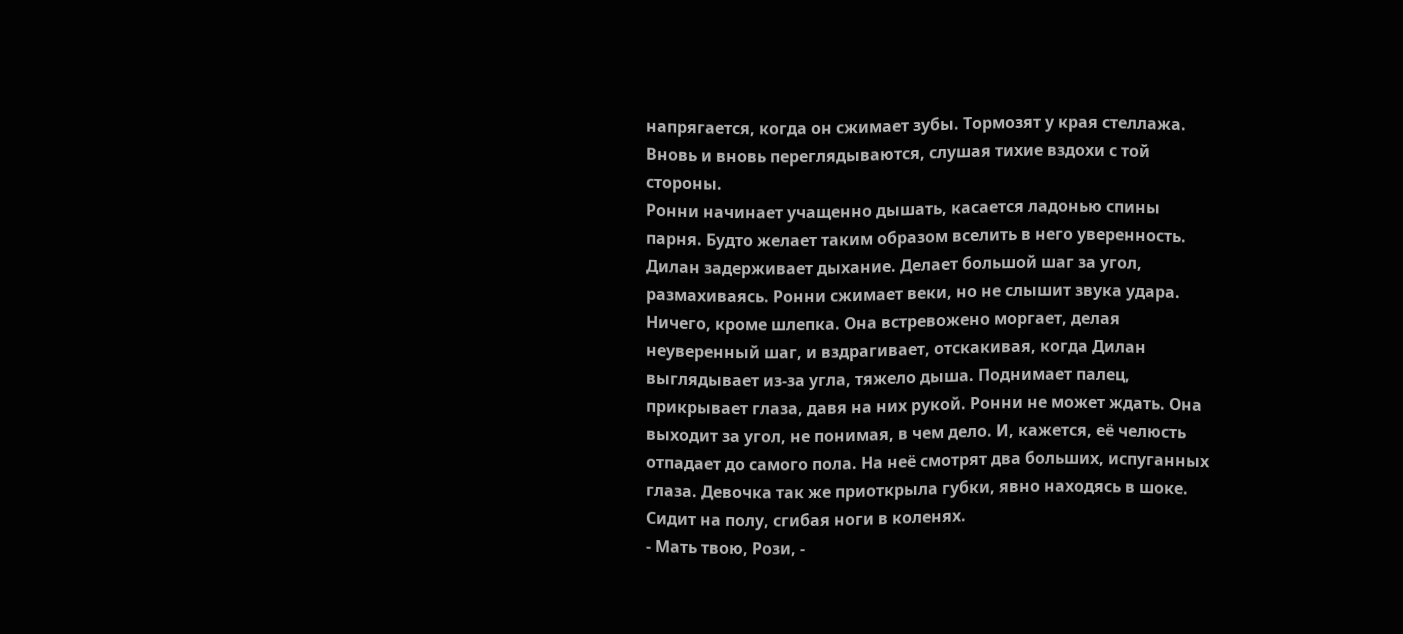напрягается, когда он сжимает зубы. Тормозят у края стеллажа. Вновь и вновь переглядываются, слушая тихие вздохи с той стороны.
Ронни начинает учащенно дышать, касается ладонью спины парня. Будто желает таким образом вселить в него уверенность.
Дилан задерживает дыхание. Делает большой шаг за угол, размахиваясь. Ронни сжимает веки, но не слышит звука удара. Ничего, кроме шлепка. Она встревожено моргает, делая неуверенный шаг, и вздрагивает, отскакивая, когда Дилан выглядывает из-за угла, тяжело дыша. Поднимает палец, прикрывает глаза, давя на них рукой. Ронни не может ждать. Она выходит за угол, не понимая, в чем дело. И, кажется, её челюсть отпадает до самого пола. На неё смотрят два больших, испуганных глаза. Девочка так же приоткрыла губки, явно находясь в шоке. Сидит на полу, сгибая ноги в коленях.
- Мать твою, Рози, -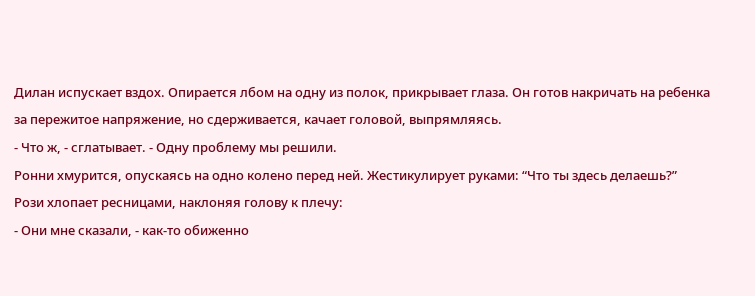Дилан испускает вздох. Опирается лбом на одну из полок, прикрывает глаза. Он готов накричать на ребенка за пережитое напряжение, но сдерживается, качает головой, выпрямляясь.
- Что ж, - сглатывает. - Одну проблему мы решили.
Ронни хмурится, опускаясь на одно колено перед ней. Жестикулирует руками: “Что ты здесь делаешь?”
Рози хлопает ресницами, наклоняя голову к плечу:
- Они мне сказали, - как-то обиженно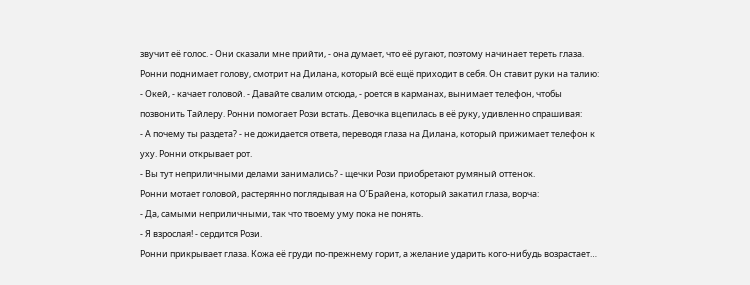звучит её голос. - Они сказали мне прийти, - она думает, что её ругают, поэтому начинает тереть глаза.
Ронни поднимает голову, смотрит на Дилана, который всё ещё приходит в себя. Он ставит руки на талию:
- Окей, - качает головой. - Давайте свалим отсюда, - роется в карманах, вынимает телефон, чтобы позвонить Тайлеру. Ронни помогает Рози встать. Девочка вцепилась в её руку, удивленно спрашивая:
- А почему ты раздета? - не дожидается ответа, переводя глаза на Дилана, который прижимает телефон к уху. Ронни открывает рот.
- Вы тут неприличными делами занимались? - щечки Рози приобретают румяный оттенок.
Ронни мотает головой, растерянно поглядывая на О’Брайена, который закатил глаза, ворча:
- Да, самыми неприличными, так что твоему уму пока не понять.
- Я взрослая! - сердится Рози.
Ронни прикрывает глаза. Кожа её груди по-прежнему горит, а желание ударить кого-нибудь возрастает…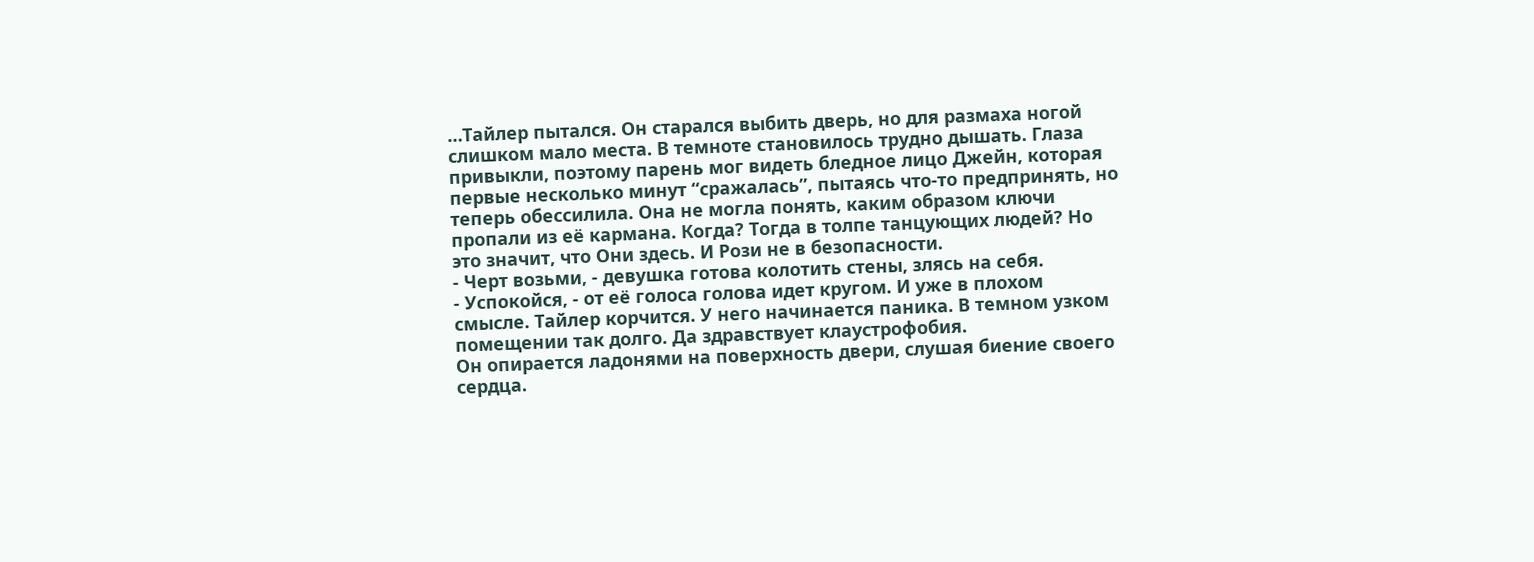…Тайлер пытался. Он старался выбить дверь, но для размаха ногой слишком мало места. В темноте становилось трудно дышать. Глаза привыкли, поэтому парень мог видеть бледное лицо Джейн, которая первые несколько минут “сражалась”, пытаясь что-то предпринять, но теперь обессилила. Она не могла понять, каким образом ключи пропали из её кармана. Когда? Тогда в толпе танцующих людей? Но это значит, что Они здесь. И Рози не в безопасности.
- Черт возьми, - девушка готова колотить стены, злясь на себя.
- Успокойся, - от её голоса голова идет кругом. И уже в плохом смысле. Тайлер корчится. У него начинается паника. В темном узком помещении так долго. Да здравствует клаустрофобия.
Он опирается ладонями на поверхность двери, слушая биение своего сердца.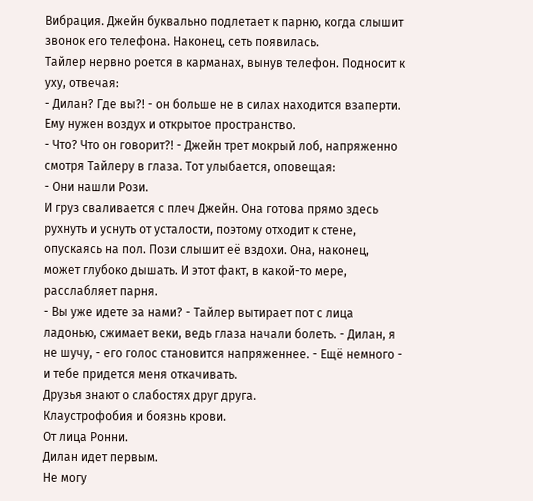Вибрация. Джейн буквально подлетает к парню, когда слышит звонок его телефона. Наконец, сеть появилась.
Тайлер нервно роется в карманах, вынув телефон. Подносит к уху, отвечая:
- Дилан? Где вы?! - он больше не в силах находится взаперти. Ему нужен воздух и открытое пространство.
- Что? Что он говорит?! - Джейн трет мокрый лоб, напряженно смотря Тайлеру в глаза. Тот улыбается, оповещая:
- Они нашли Рози.
И груз сваливается с плеч Джейн. Она готова прямо здесь рухнуть и уснуть от усталости, поэтому отходит к стене, опускаясь на пол. Пози слышит её вздохи. Она, наконец, может глубоко дышать. И этот факт, в какой-то мере, расслабляет парня.
- Вы уже идете за нами? - Тайлер вытирает пот с лица ладонью, сжимает веки, ведь глаза начали болеть. - Дилан, я не шучу, - его голос становится напряженнее. - Ещё немного - и тебе придется меня откачивать.
Друзья знают о слабостях друг друга.
Клаустрофобия и боязнь крови.
От лица Ронни.
Дилан идет первым.
Не могу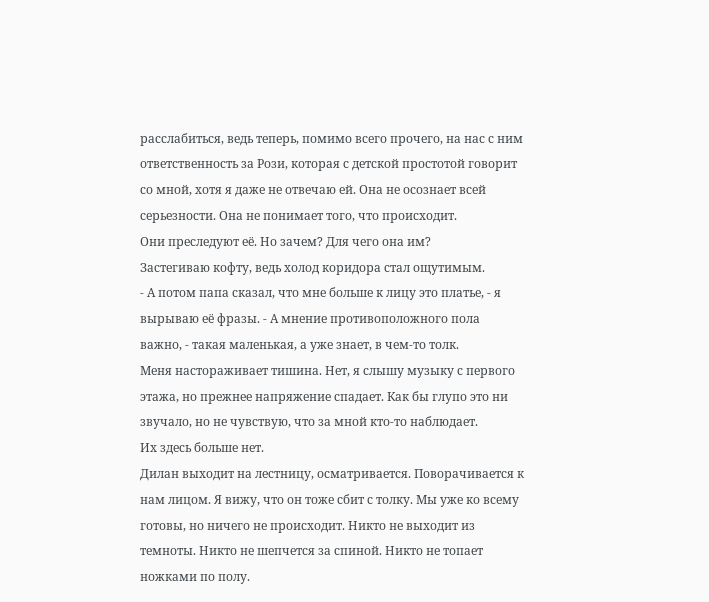расслабиться, ведь теперь, помимо всего прочего, на нас с ним ответственность за Рози, которая с детской простотой говорит со мной, хотя я даже не отвечаю ей. Она не осознает всей серьезности. Она не понимает того, что происходит.
Они преследуют её. Но зачем? Для чего она им?
Застегиваю кофту, ведь холод коридора стал ощутимым.
- А потом папа сказал, что мне больше к лицу это платье, - я вырываю её фразы. - А мнение противоположного пола важно, - такая маленькая, а уже знает, в чем-то толк.
Меня настораживает тишина. Нет, я слышу музыку с первого этажа, но прежнее напряжение спадает. Как бы глупо это ни звучало, но не чувствую, что за мной кто-то наблюдает.
Их здесь больше нет.
Дилан выходит на лестницу, осматривается. Поворачивается к нам лицом. Я вижу, что он тоже сбит с толку. Мы уже ко всему готовы, но ничего не происходит. Никто не выходит из темноты. Никто не шепчется за спиной. Никто не топает ножками по полу.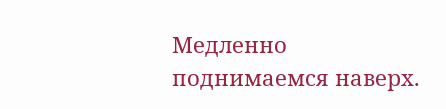Медленно поднимаемся наверх.